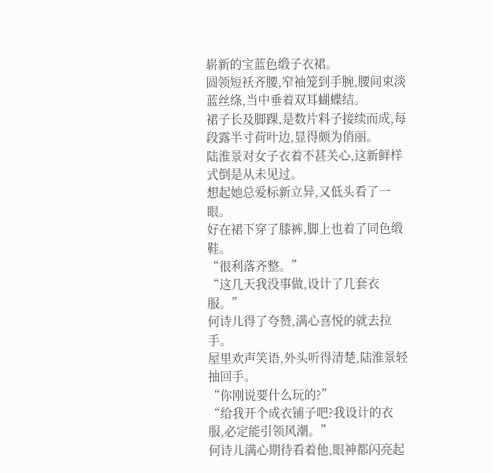崭新的宝蓝色缎子衣裙。
圆领短袄齐腰,窄袖笼到手腕,腰间束淡蓝丝绦,当中垂着双耳蝴蝶结。
裙子长及脚踝,是数片料子接续而成,每段露半寸荷叶边,显得颇为俏丽。
陆淮景对女子衣着不甚关心,这新鲜样式倒是从未见过。
想起她总爱标新立异,又低头看了一眼。
好在裙下穿了膝裤,脚上也着了同色缎鞋。
“很利落齐整。”
“这几天我没事做,设计了几套衣服。”
何诗儿得了夸赞,满心喜悦的就去拉手。
屋里欢声笑语,外头听得清楚,陆淮景轻抽回手。
“你刚说要什么玩的?”
“给我开个成衣铺子吧?我设计的衣服,必定能引领风潮。”
何诗儿满心期待看着他,眼神都闪亮起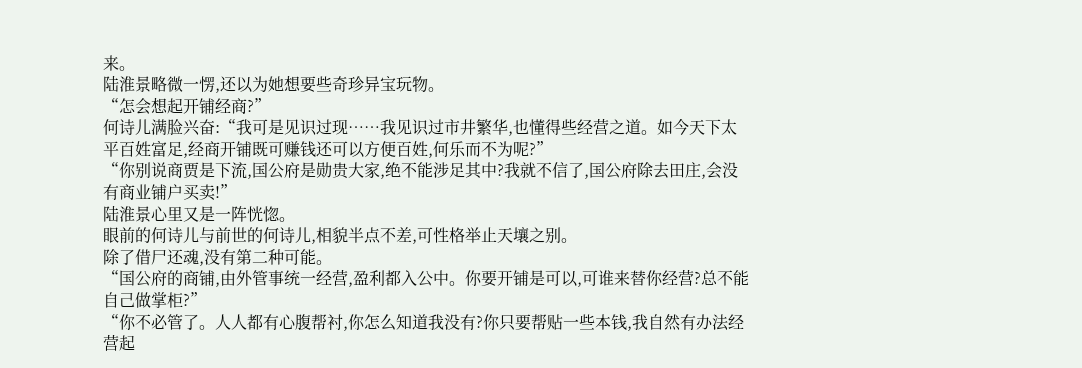来。
陆淮景略微一愣,还以为她想要些奇珍异宝玩物。
“怎会想起开铺经商?”
何诗儿满脸兴奋:“我可是见识过现……我见识过市井繁华,也懂得些经营之道。如今天下太平百姓富足,经商开铺既可赚钱还可以方便百姓,何乐而不为呢?”
“你别说商贾是下流,国公府是勋贵大家,绝不能涉足其中?我就不信了,国公府除去田庄,会没有商业铺户买卖!”
陆淮景心里又是一阵恍惚。
眼前的何诗儿与前世的何诗儿,相貌半点不差,可性格举止天壤之别。
除了借尸还魂,没有第二种可能。
“国公府的商铺,由外管事统一经营,盈利都入公中。你要开铺是可以,可谁来替你经营?总不能自己做掌柜?”
“你不必管了。人人都有心腹帮衬,你怎么知道我没有?你只要帮贴一些本钱,我自然有办法经营起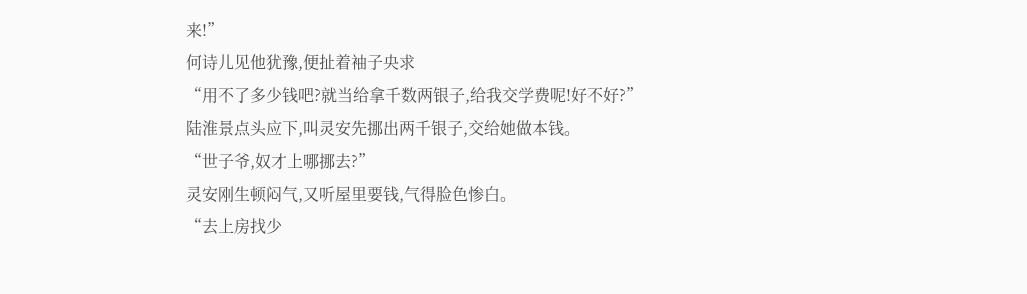来!”
何诗儿见他犹豫,便扯着袖子央求
“用不了多少钱吧?就当给拿千数两银子,给我交学费呢!好不好?”
陆淮景点头应下,叫灵安先挪出两千银子,交给她做本钱。
“世子爷,奴才上哪挪去?”
灵安刚生顿闷气,又听屋里要钱,气得脸色惨白。
“去上房找少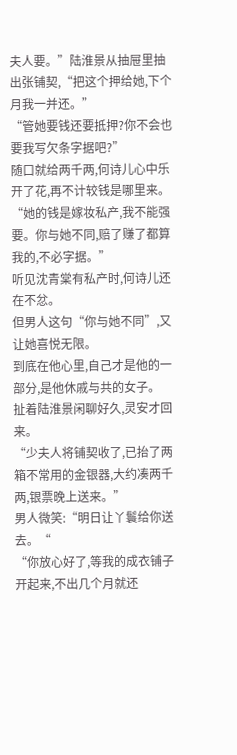夫人要。”陆淮景从抽屉里抽出张铺契,“把这个押给她,下个月我一并还。”
“管她要钱还要抵押?你不会也要我写欠条字据吧?”
随口就给两千两,何诗儿心中乐开了花,再不计较钱是哪里来。
“她的钱是嫁妆私产,我不能强要。你与她不同,赔了赚了都算我的,不必字据。”
听见沈青棠有私产时,何诗儿还在不忿。
但男人这句“你与她不同”,又让她喜悦无限。
到底在他心里,自己才是他的一部分,是他休戚与共的女子。
扯着陆淮景闲聊好久,灵安才回来。
“少夫人将铺契收了,已抬了两箱不常用的金银器,大约凑两千两,银票晚上送来。”
男人微笑:“明日让丫鬟给你送去。“
“你放心好了,等我的成衣铺子开起来,不出几个月就还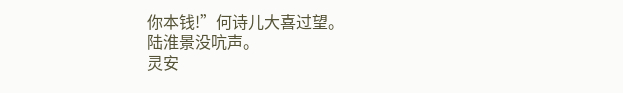你本钱!”何诗儿大喜过望。
陆淮景没吭声。
灵安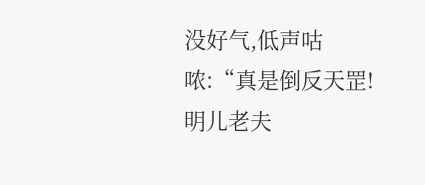没好气,低声咕哝:“真是倒反天罡!明儿老夫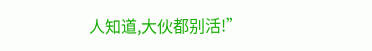人知道,大伙都别活!”